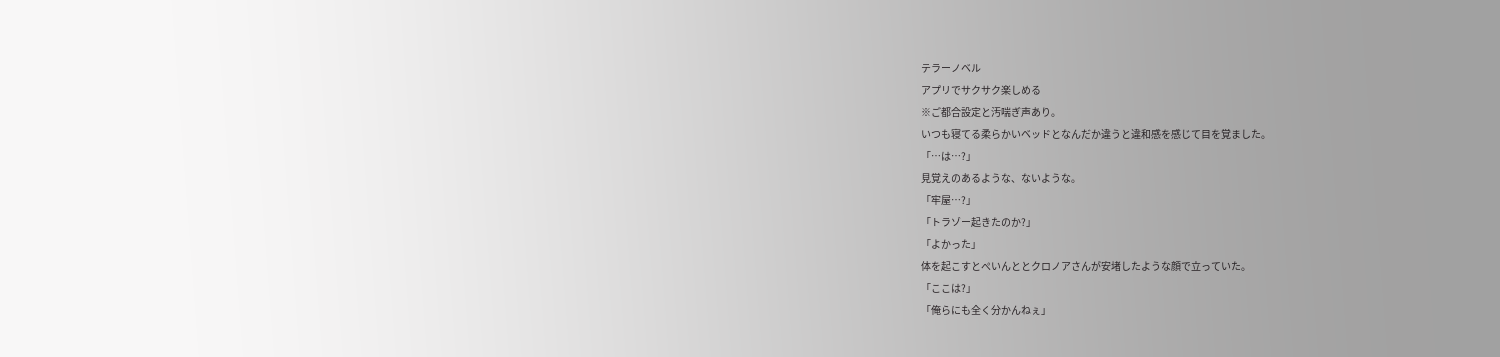テラーノベル
アプリでサクサク楽しめる
※ご都合設定と汚喘ぎ声あり。
いつも寝てる柔らかいベッドとなんだか違うと違和感を感じて目を覚ました。
「…は…?」
見覚えのあるような、ないような。
「牢屋…?」
「トラゾー起きたのか?」
「よかった」
体を起こすとぺいんととクロノアさんが安堵したような顔で立っていた。
「ここは?」
「俺らにも全く分かんねぇ」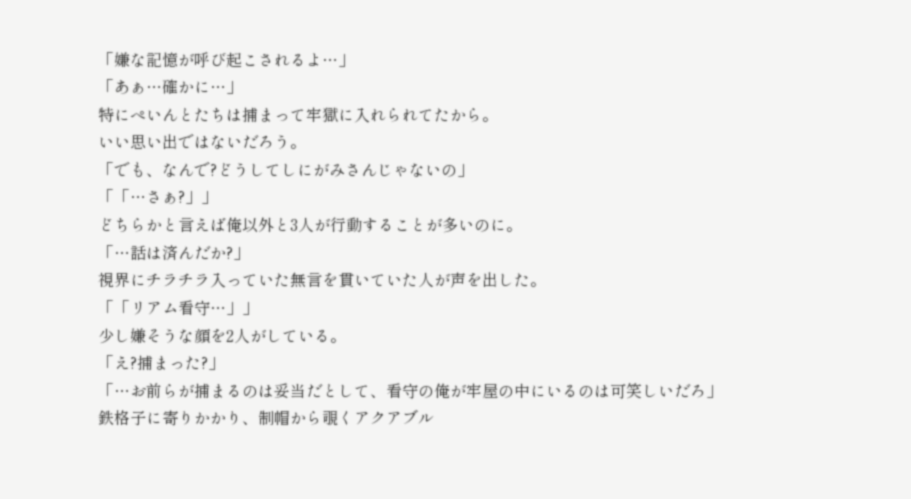「嫌な記憶が呼び起こされるよ…」
「あぁ…確かに…」
特にぺいんとたちは捕まって牢獄に入れられてたから。
いい思い出ではないだろう。
「でも、なんで?どうしてしにがみさんじゃないの」
「「…さぁ?」」
どちらかと言えば俺以外と3人が行動することが多いのに。
「…話は済んだか?」
視界にチラチラ入っていた無言を貫いていた人が声を出した。
「「リアム看守…」」
少し嫌そうな顔を2人がしている。
「え?捕まった?」
「…お前らが捕まるのは妥当だとして、看守の俺が牢屋の中にいるのは可笑しいだろ」
鉄格子に寄りかかり、制帽から覗くアクアブル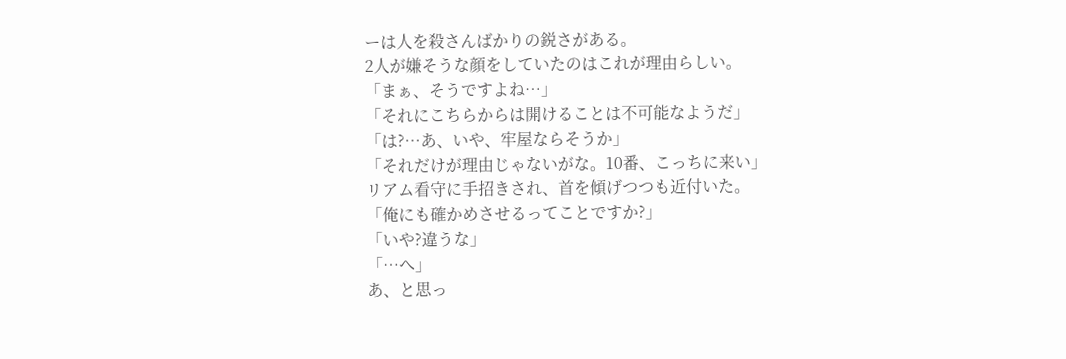ーは人を殺さんばかりの鋭さがある。
2人が嫌そうな顔をしていたのはこれが理由らしい。
「まぁ、そうですよね…」
「それにこちらからは開けることは不可能なようだ」
「は?…あ、いや、牢屋ならそうか」
「それだけが理由じゃないがな。10番、こっちに来い」
リアム看守に手招きされ、首を傾げつつも近付いた。
「俺にも確かめさせるってことですか?」
「いや?違うな」
「…へ」
あ、と思っ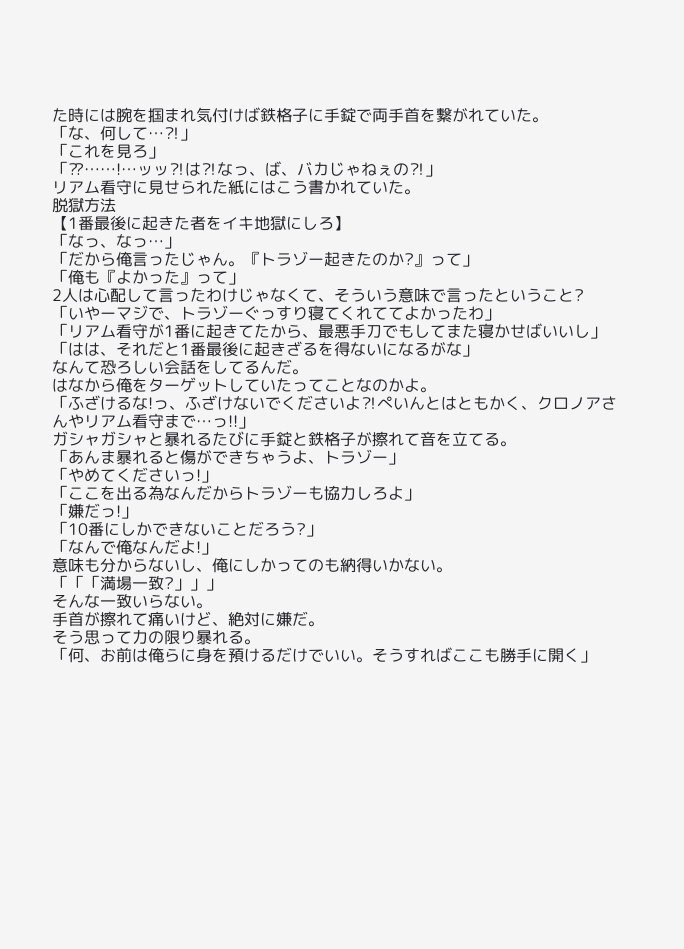た時には腕を掴まれ気付けば鉄格子に手錠で両手首を繋がれていた。
「な、何して…⁈」
「これを見ろ」
「⁇……!…ッッ⁈は⁈なっ、ば、バカじゃねぇの⁈」
リアム看守に見せられた紙にはこう書かれていた。
脱獄方法
【1番最後に起きた者をイキ地獄にしろ】
「なっ、なっ…」
「だから俺言ったじゃん。『トラゾー起きたのか?』って」
「俺も『よかった』って」
2人は心配して言ったわけじゃなくて、そういう意味で言ったということ?
「いやーマジで、トラゾーぐっすり寝てくれててよかったわ」
「リアム看守が1番に起きてたから、最悪手刀でもしてまた寝かせばいいし」
「はは、それだと1番最後に起きざるを得ないになるがな」
なんて恐ろしい会話をしてるんだ。
はなから俺をターゲットしていたってことなのかよ。
「ふざけるな!っ、ふざけないでくださいよ⁈ぺいんとはともかく、クロノアさんやリアム看守まで…っ!!」
ガシャガシャと暴れるたびに手錠と鉄格子が擦れて音を立てる。
「あんま暴れると傷ができちゃうよ、トラゾー」
「やめてくださいっ!」
「ここを出る為なんだからトラゾーも協力しろよ」
「嫌だっ!」
「10番にしかできないことだろう?」
「なんで俺なんだよ!」
意味も分からないし、俺にしかってのも納得いかない。
「「「満場一致?」」」
そんな一致いらない。
手首が擦れて痛いけど、絶対に嫌だ。
そう思って力の限り暴れる。
「何、お前は俺らに身を預けるだけでいい。そうすればここも勝手に開く」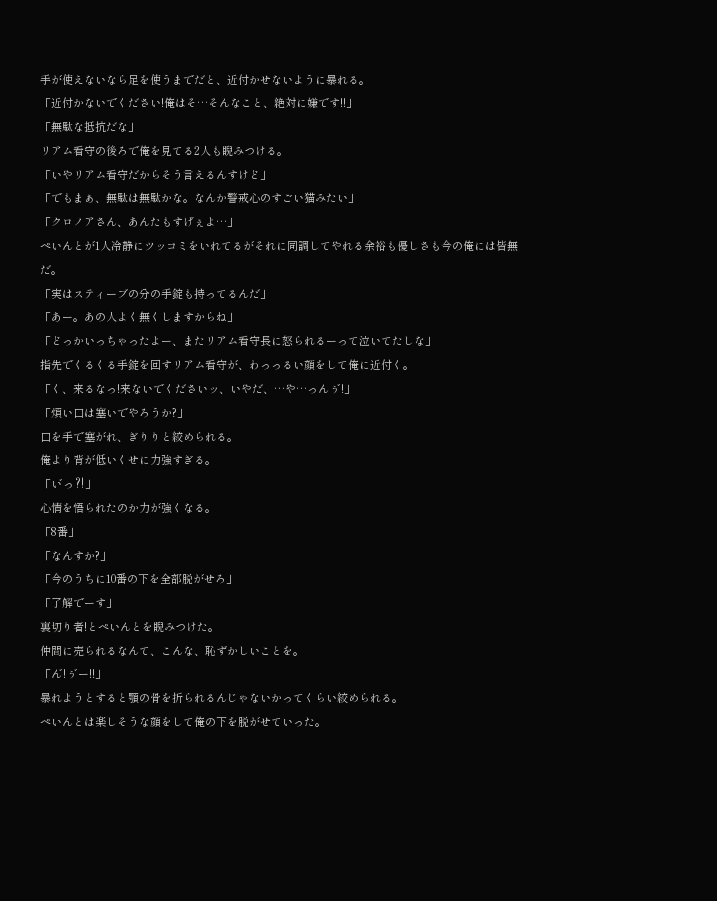手が使えないなら足を使うまでだと、近付かせないように暴れる。
「近付かないでください!俺はそ…そんなこと、絶対に嫌です!!」
「無駄な抵抗だな」
リアム看守の後ろで俺を見てる2人も睨みつける。
「いやリアム看守だからそう言えるんすけど」
「でもまぁ、無駄は無駄かな。なんか警戒心のすごい猫みたい」
「クロノアさん、あんたもすげぇよ…」
ぺいんとが1人冷静にツッコミをいれてるがそれに同調してやれる余裕も優しさも今の俺には皆無だ。
「実はスティーブの分の手錠も持ってるんだ」
「あー。あの人よく無くしますからね」
「どっかいっちゃったよー、またリアム看守長に怒られるーって泣いてたしな」
指先でくるくる手錠を回すリアム看守が、わっっるい顔をして俺に近付く。
「く、来るなっ!来ないでくださいッ、いやだ、…や…っんぅ゛!」
「煩い口は塞いでやろうか?」
口を手で塞がれ、ぎりりと絞められる。
俺より背が低いくせに力強すぎる。
「い゛っ⁈」
心情を悟られたのか力が強くなる。
「8番」
「なんすか?」
「今のうちに10番の下を全部脱がせろ」
「了解でーす」
裏切り者!とぺいんとを睨みつけた。
仲間に売られるなんて、こんな、恥ずかしいことを。
「ん゛!ぅ゛ー!!」
暴れようとすると顎の骨を折られるんじゃないかってくらい絞められる。
ぺいんとは楽しそうな顔をして俺の下を脱がせていった。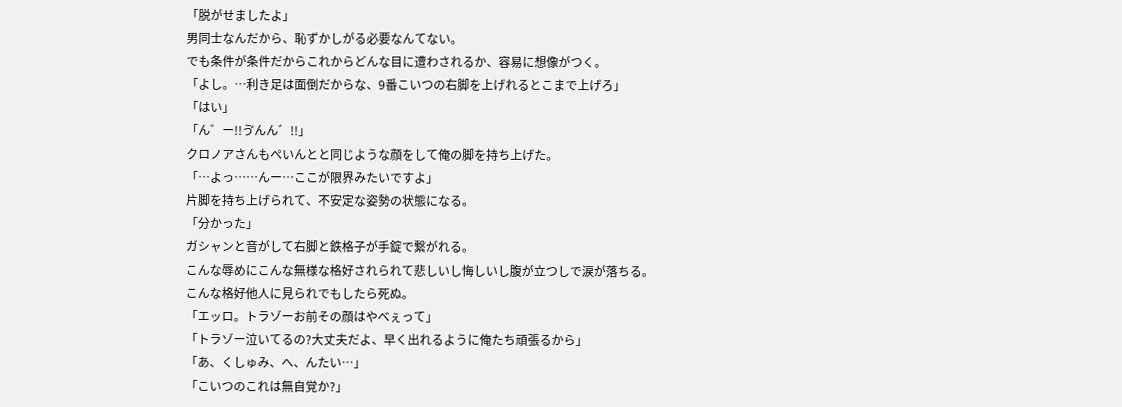「脱がせましたよ」
男同士なんだから、恥ずかしがる必要なんてない。
でも条件が条件だからこれからどんな目に遭わされるか、容易に想像がつく。
「よし。…利き足は面倒だからな、9番こいつの右脚を上げれるとこまで上げろ」
「はい」
「ん゛ー!!ゔんん゛!!」
クロノアさんもぺいんとと同じような顔をして俺の脚を持ち上げた。
「…よっ……んー…ここが限界みたいですよ」
片脚を持ち上げられて、不安定な姿勢の状態になる。
「分かった」
ガシャンと音がして右脚と鉄格子が手錠で繋がれる。
こんな辱めにこんな無様な格好されられて悲しいし悔しいし腹が立つしで涙が落ちる。
こんな格好他人に見られでもしたら死ぬ。
「エッロ。トラゾーお前その顔はやべぇって」
「トラゾー泣いてるの?大丈夫だよ、早く出れるように俺たち頑張るから」
「あ、くしゅみ、へ、んたい…」
「こいつのこれは無自覚か?」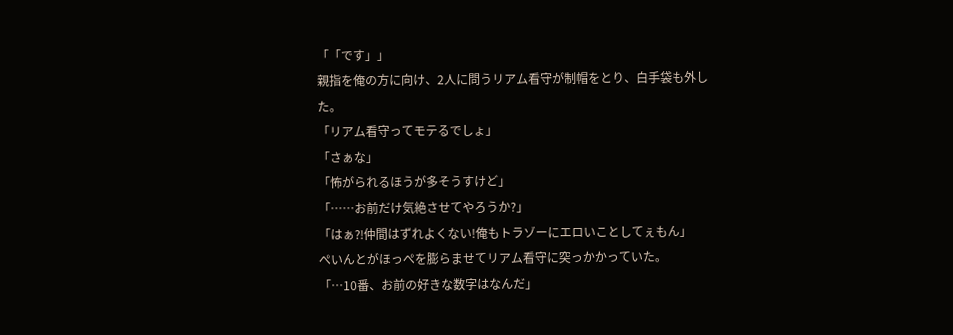「「です」」
親指を俺の方に向け、2人に問うリアム看守が制帽をとり、白手袋も外した。
「リアム看守ってモテるでしょ」
「さぁな」
「怖がられるほうが多そうすけど」
「……お前だけ気絶させてやろうか?」
「はぁ⁈仲間はずれよくない!俺もトラゾーにエロいことしてぇもん」
ぺいんとがほっぺを膨らませてリアム看守に突っかかっていた。
「…10番、お前の好きな数字はなんだ」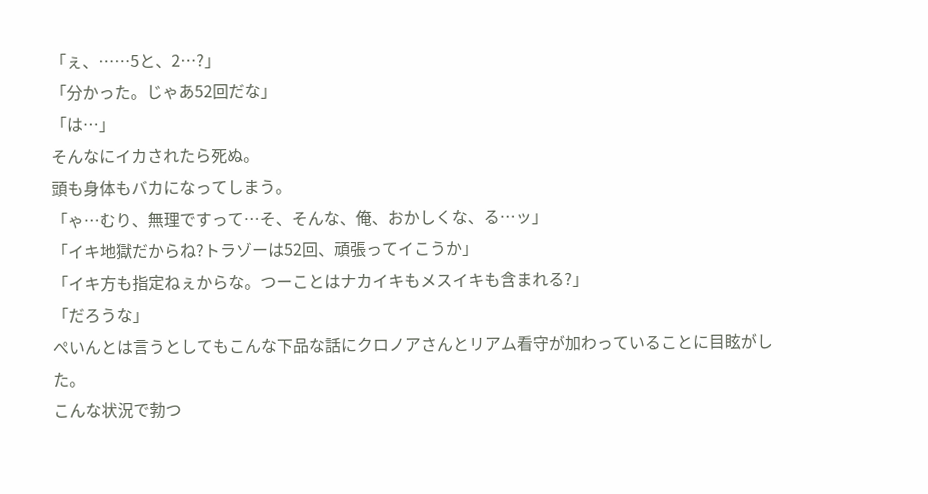「ぇ、……5と、2…?」
「分かった。じゃあ52回だな」
「は…」
そんなにイカされたら死ぬ。
頭も身体もバカになってしまう。
「ゃ…むり、無理ですって…そ、そんな、俺、おかしくな、る…ッ」
「イキ地獄だからね?トラゾーは52回、頑張ってイこうか」
「イキ方も指定ねぇからな。つーことはナカイキもメスイキも含まれる?」
「だろうな」
ぺいんとは言うとしてもこんな下品な話にクロノアさんとリアム看守が加わっていることに目眩がした。
こんな状況で勃つ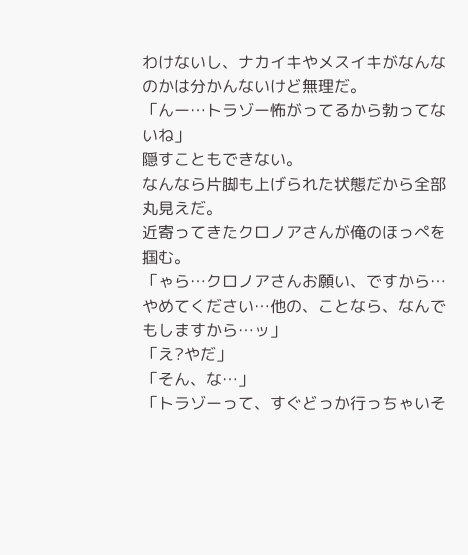わけないし、ナカイキやメスイキがなんなのかは分かんないけど無理だ。
「んー…トラゾー怖がってるから勃ってないね」
隠すこともできない。
なんなら片脚も上げられた状態だから全部丸見えだ。
近寄ってきたクロノアさんが俺のほっぺを掴む。
「ゃら…クロノアさんお願い、ですから…やめてください…他の、ことなら、なんでもしますから…ッ」
「え?やだ」
「そん、な…」
「トラゾーって、すぐどっか行っちゃいそ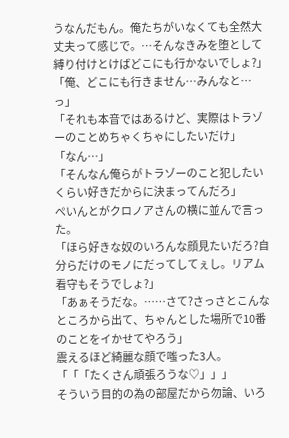うなんだもん。俺たちがいなくても全然大丈夫って感じで。…そんなきみを堕として縛り付けとけばどこにも行かないでしょ?」
「俺、どこにも行きません…みんなと…っ」
「それも本音ではあるけど、実際はトラゾーのことめちゃくちゃにしたいだけ」
「なん…」
「そんなん俺らがトラゾーのこと犯したいくらい好きだからに決まってんだろ」
ぺいんとがクロノアさんの横に並んで言った。
「ほら好きな奴のいろんな顔見たいだろ?自分らだけのモノにだってしてぇし。リアム看守もそうでしょ?」
「あぁそうだな。……さて?さっさとこんなところから出て、ちゃんとした場所で10番のことをイかせてやろう」
震えるほど綺麗な顔で嗤った3人。
「「「たくさん頑張ろうな♡」」」
そういう目的の為の部屋だから勿論、いろ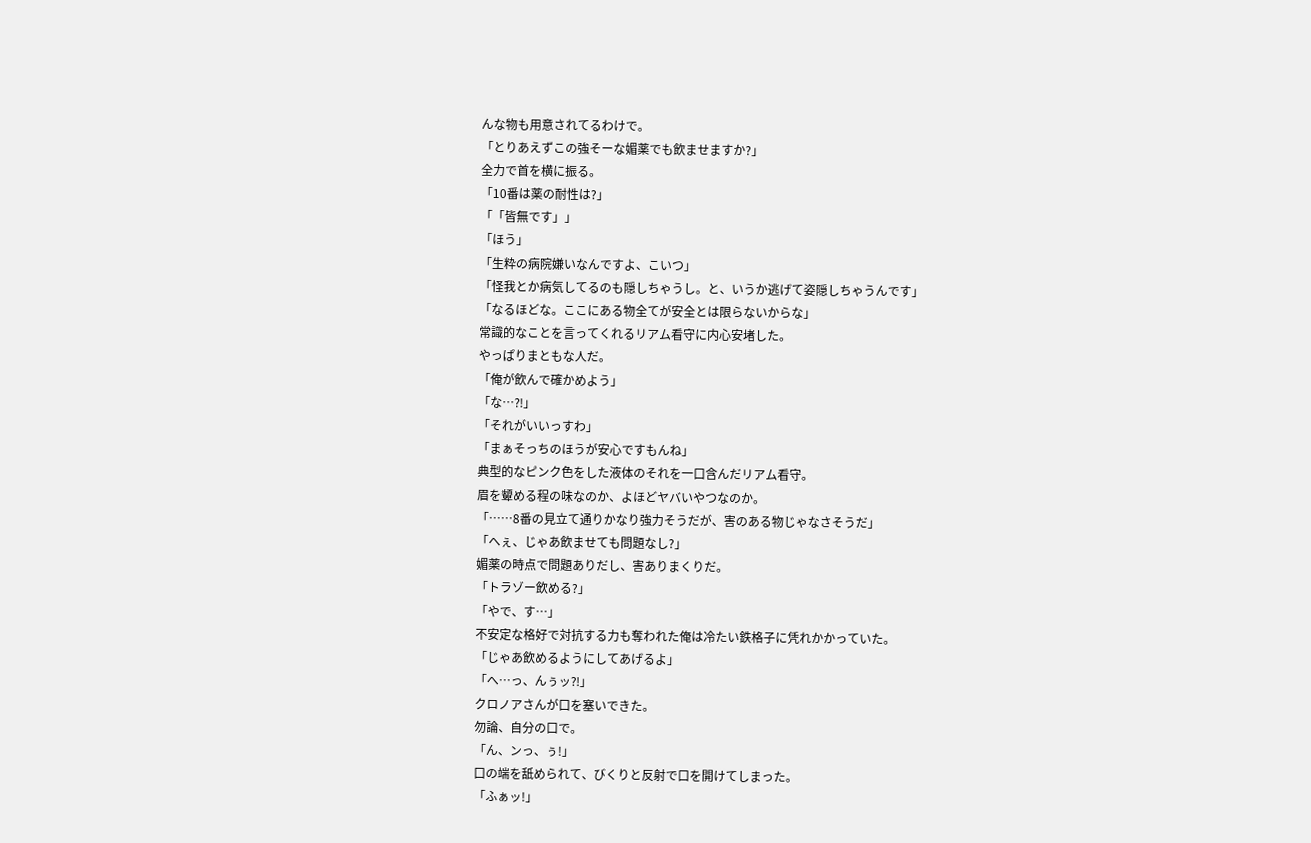んな物も用意されてるわけで。
「とりあえずこの強そーな媚薬でも飲ませますか?」
全力で首を横に振る。
「10番は薬の耐性は?」
「「皆無です」」
「ほう」
「生粋の病院嫌いなんですよ、こいつ」
「怪我とか病気してるのも隠しちゃうし。と、いうか逃げて姿隠しちゃうんです」
「なるほどな。ここにある物全てが安全とは限らないからな」
常識的なことを言ってくれるリアム看守に内心安堵した。
やっぱりまともな人だ。
「俺が飲んで確かめよう」
「な…⁈」
「それがいいっすわ」
「まぁそっちのほうが安心ですもんね」
典型的なピンク色をした液体のそれを一口含んだリアム看守。
眉を顰める程の味なのか、よほどヤバいやつなのか。
「……8番の見立て通りかなり強力そうだが、害のある物じゃなさそうだ」
「へぇ、じゃあ飲ませても問題なし?」
媚薬の時点で問題ありだし、害ありまくりだ。
「トラゾー飲める?」
「やで、す…」
不安定な格好で対抗する力も奪われた俺は冷たい鉄格子に凭れかかっていた。
「じゃあ飲めるようにしてあげるよ」
「へ…っ、んぅッ⁈」
クロノアさんが口を塞いできた。
勿論、自分の口で。
「ん、ンっ、ぅ!」
口の端を舐められて、びくりと反射で口を開けてしまった。
「ふぁッ!」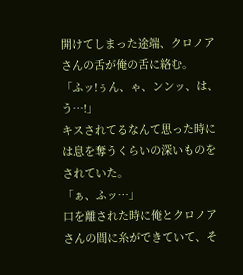開けてしまった途端、クロノアさんの舌が俺の舌に絡む。
「ふッ!ぅん、ゃ、ンンッ、は、う…!」
キスされてるなんて思った時には息を奪うくらいの深いものをされていた。
「ぁ、ふッ…」
口を離された時に俺とクロノアさんの間に糸ができていて、そ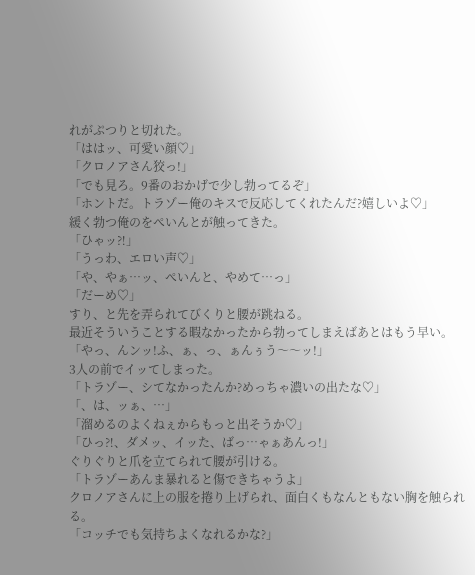れがぷつりと切れた。
「ははッ、可愛い顔♡」
「クロノアさん狡っ!」
「でも見ろ。9番のおかげで少し勃ってるぞ」
「ホントだ。トラゾー俺のキスで反応してくれたんだ?嬉しいよ♡」
緩く勃つ俺のをぺいんとが触ってきた。
「ひゃッ⁈」
「うっわ、エロい声♡」
「や、やぁ…ッ、ぺいんと、やめて…っ」
「だーめ♡」
すり、と先を弄られてびくりと腰が跳ねる。
最近そういうことする暇なかったから勃ってしまえばあとはもう早い。
「やっ、んンッ!ふ、ぁ、っ、ぁんぅう〜〜ッ!」
3人の前でイッてしまった。
「トラゾー、シてなかったんか?めっちゃ濃いの出たな♡」
「、は、ッぁ、…」
「溜めるのよくねぇからもっと出そうか♡」
「ひっ⁈、ダメッ、イッた、ばっ…ゃぁあんっ!」
ぐりぐりと爪を立てられて腰が引ける。
「トラゾーあんま暴れると傷できちゃうよ」
クロノアさんに上の服を捲り上げられ、面白くもなんともない胸を触られる。
「コッチでも気持ちよくなれるかな?」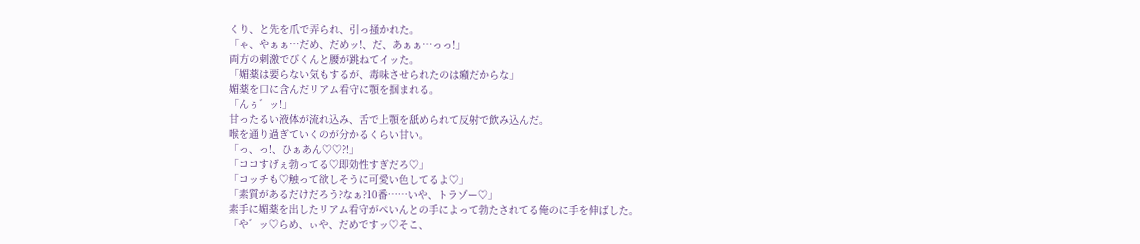くり、と先を爪で弄られ、引っ掻かれた。
「ゃ、やぁぁ…だめ、だめッ!、だ、あぁぁ…っっ!」
両方の刺激でびくんと腰が跳ねてイッた。
「媚薬は要らない気もするが、毒味させられたのは癪だからな」
媚薬を口に含んだリアム看守に顎を掴まれる。
「んぅ゛ッ!」
甘ったるい液体が流れ込み、舌で上顎を舐められて反射で飲み込んだ。
喉を通り過ぎていくのが分かるくらい甘い。
「っ、っ!、ひぁあん♡♡⁈」
「ココすげぇ勃ってる♡即効性すぎだろ♡」
「コッチも♡触って欲しそうに可愛い色してるよ♡」
「素質があるだけだろう?なぁ?10番……いや、トラゾー♡」
素手に媚薬を出したリアム看守がぺいんとの手によって勃たされてる俺のに手を伸ばした。
「や゛ッ♡らめ、ぃや、だめですッ♡そこ、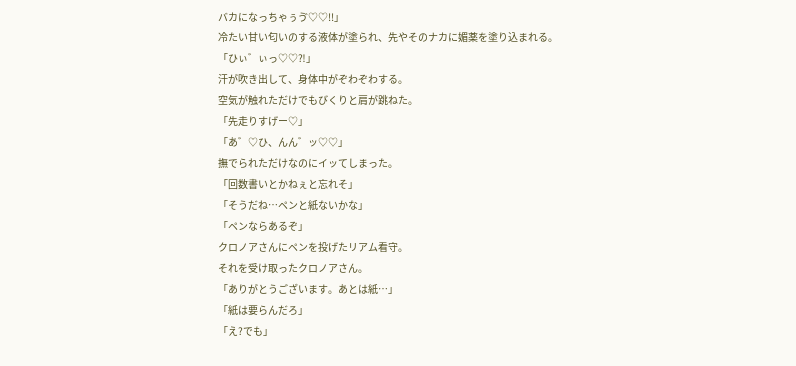バカになっちゃぅゔ♡♡!!」
冷たい甘い匂いのする液体が塗られ、先やそのナカに媚薬を塗り込まれる。
「ひぃ゛ぃっ♡♡⁈」
汗が吹き出して、身体中がぞわぞわする。
空気が触れただけでもびくりと肩が跳ねた。
「先走りすげー♡」
「あ゛♡ひ、んん゛ッ♡♡」
撫でられただけなのにイッてしまった。
「回数書いとかねぇと忘れそ」
「そうだね…ペンと紙ないかな」
「ペンならあるぞ」
クロノアさんにペンを投げたリアム看守。
それを受け取ったクロノアさん。
「ありがとうございます。あとは紙…」
「紙は要らんだろ」
「え?でも」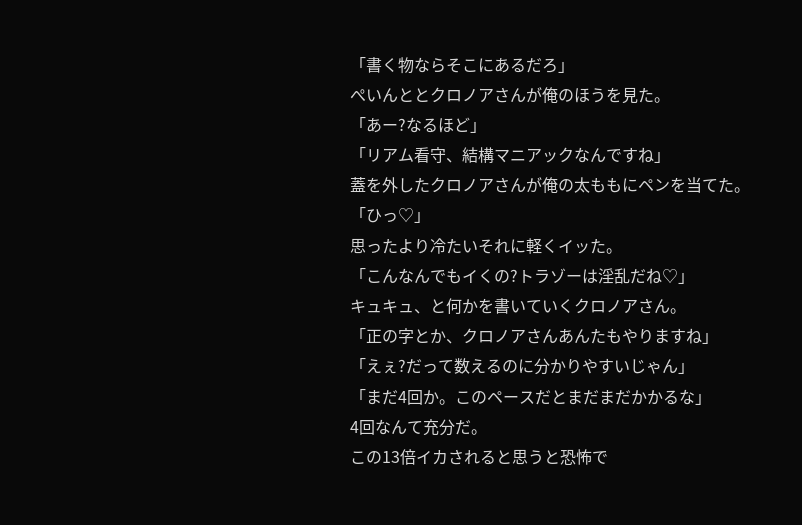「書く物ならそこにあるだろ」
ぺいんととクロノアさんが俺のほうを見た。
「あー?なるほど」
「リアム看守、結構マニアックなんですね」
蓋を外したクロノアさんが俺の太ももにペンを当てた。
「ひっ♡」
思ったより冷たいそれに軽くイッた。
「こんなんでもイくの?トラゾーは淫乱だね♡」
キュキュ、と何かを書いていくクロノアさん。
「正の字とか、クロノアさんあんたもやりますね」
「えぇ?だって数えるのに分かりやすいじゃん」
「まだ4回か。このペースだとまだまだかかるな」
4回なんて充分だ。
この13倍イカされると思うと恐怖で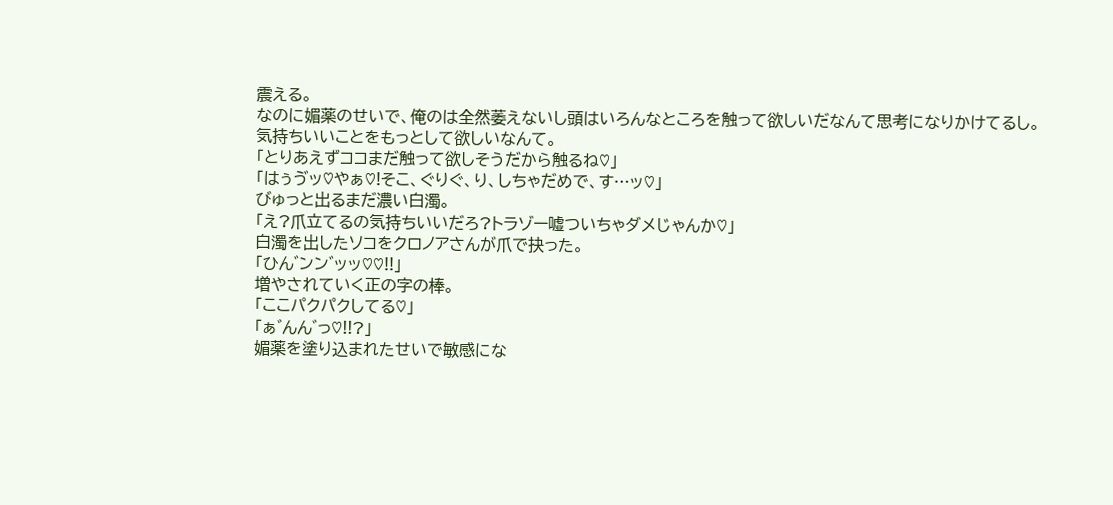震える。
なのに媚薬のせいで、俺のは全然萎えないし頭はいろんなところを触って欲しいだなんて思考になりかけてるし。
気持ちいいことをもっとして欲しいなんて。
「とりあえずココまだ触って欲しそうだから触るね♡」
「はぅゔッ♡やぁ♡!そこ、ぐりぐ、り、しちゃだめで、す…ッ♡」
びゅっと出るまだ濃い白濁。
「え?爪立てるの気持ちいいだろ?トラゾー嘘ついちゃダメじゃんか♡」
白濁を出したソコをクロノアさんが爪で抉った。
「ひん゛ンン゛ッッ♡♡!!」
増やされていく正の字の棒。
「ここパクパクしてる♡」
「ぁ゛んん゛っ♡!!?」
媚薬を塗り込まれたせいで敏感にな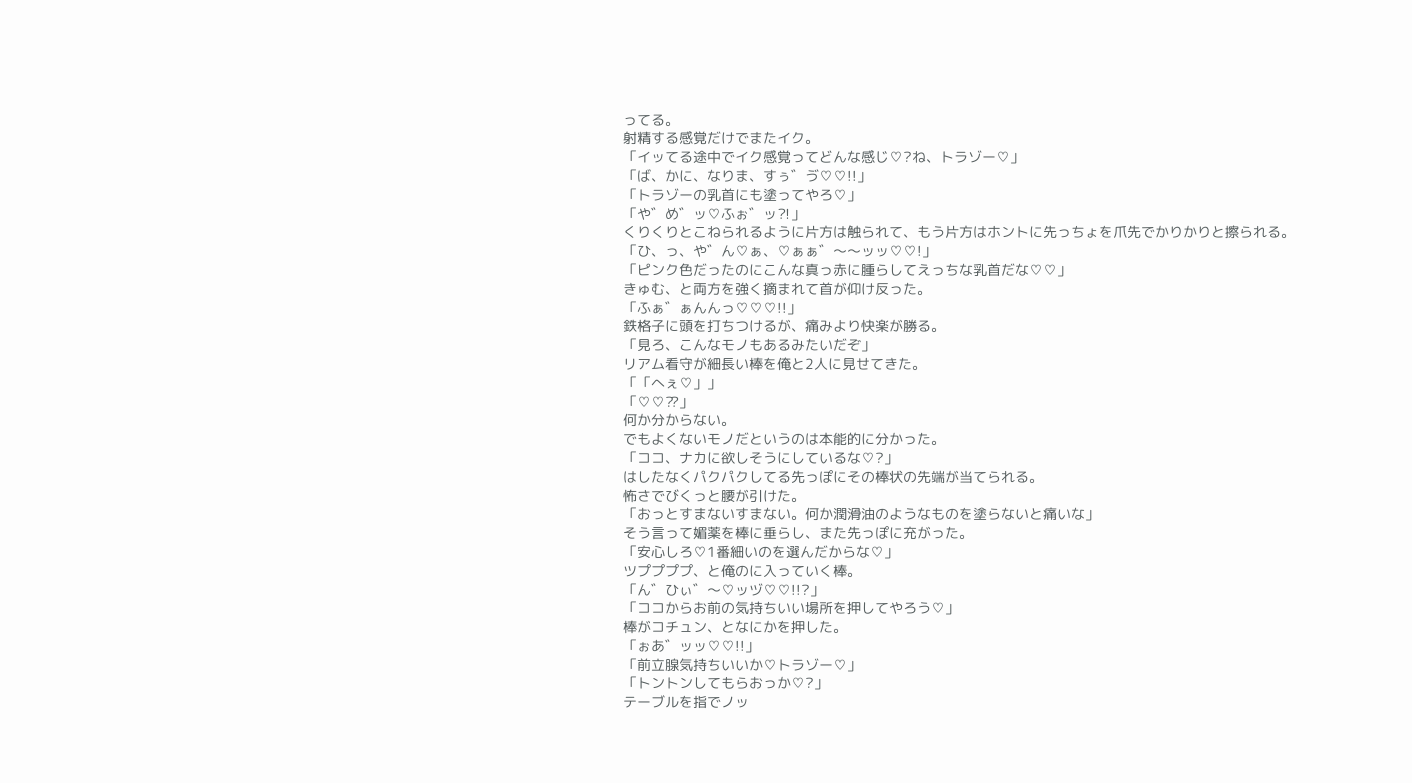ってる。
射精する感覚だけでまたイク。
「イッてる途中でイク感覚ってどんな感じ♡?ね、トラゾー♡」
「ば、かに、なりま、すぅ゛ゔ♡♡!!」
「トラゾーの乳首にも塗ってやろ♡」
「や゛め゛ッ♡ふぉ゛ッ⁈」
くりくりとこねられるように片方は触られて、もう片方はホントに先っちょを爪先でかりかりと擦られる。
「ひ、っ、や゛ん♡ぁ、♡ぁぁ゛〜〜ッッ♡♡!」
「ピンク色だったのにこんな真っ赤に腫らしてえっちな乳首だな♡♡」
きゅむ、と両方を強く摘まれて首が仰け反った。
「ふぁ゛ぁんんっ♡♡♡!!」
鉄格子に頭を打ちつけるが、痛みより快楽が勝る。
「見ろ、こんなモノもあるみたいだぞ」
リアム看守が細長い棒を俺と2人に見せてきた。
「「へぇ♡」」
「♡♡⁇」
何か分からない。
でもよくないモノだというのは本能的に分かった。
「ココ、ナカに欲しそうにしているな♡?」
はしたなくパクパクしてる先っぽにその棒状の先端が当てられる。
怖さでびくっと腰が引けた。
「おっとすまないすまない。何か潤滑油のようなものを塗らないと痛いな」
そう言って媚薬を棒に垂らし、また先っぽに充がった。
「安心しろ♡1番細いのを選んだからな♡」
ツププププ、と俺のに入っていく棒。
「ん゛ひぃ゛〜♡ッヅ♡♡!!?」
「ココからお前の気持ちいい場所を押してやろう♡」
棒がコチュン、となにかを押した。
「ぉあ゛ッッ♡♡!!」
「前立腺気持ちいいか♡トラゾー♡」
「トントンしてもらおっか♡?」
テーブルを指でノッ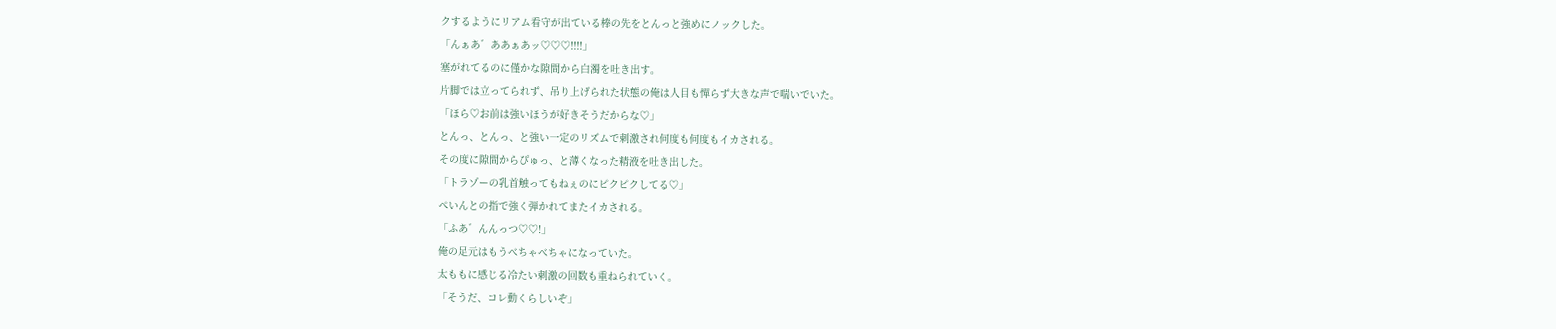クするようにリアム看守が出ている棒の先をとんっと強めにノックした。
「んぁあ゛ああぁあッ♡♡♡!!!!」
塞がれてるのに僅かな隙間から白濁を吐き出す。
片脚では立ってられず、吊り上げられた状態の俺は人目も憚らず大きな声で喘いでいた。
「ほら♡お前は強いほうが好きそうだからな♡」
とんっ、とんっ、と強い一定のリズムで刺激され何度も何度もイカされる。
その度に隙間からぴゅっ、と薄くなった精液を吐き出した。
「トラゾーの乳首触ってもねぇのにピクピクしてる♡」
ぺいんとの指で強く弾かれてまたイカされる。
「ふあ゛んんっつ♡♡!」
俺の足元はもうべちゃべちゃになっていた。
太ももに感じる冷たい刺激の回数も重ねられていく。
「そうだ、コレ動くらしいぞ」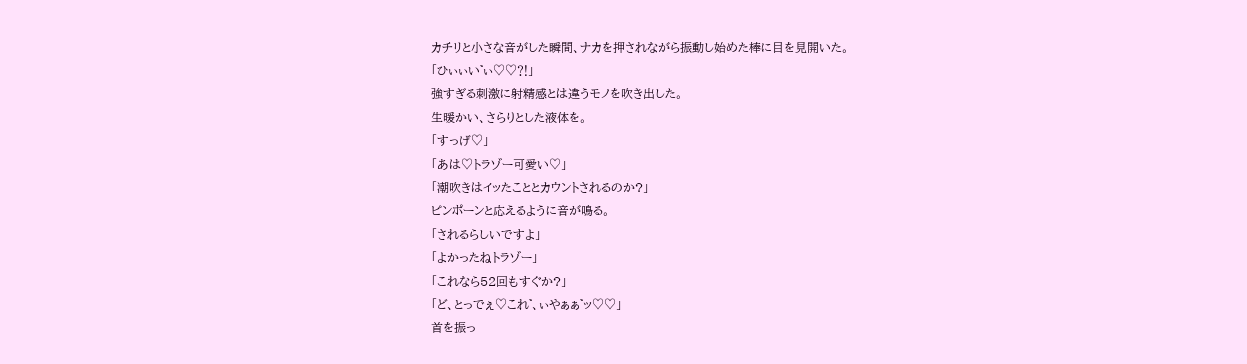カチリと小さな音がした瞬間、ナカを押されながら振動し始めた棒に目を見開いた。
「ひぃぃい゛ぃ♡♡⁈」
強すぎる刺激に射精感とは違うモノを吹き出した。
生暖かい、さらりとした液体を。
「すっげ♡」
「あは♡トラゾー可愛い♡」
「潮吹きはイッたこととカウントされるのか?」
ピンポーンと応えるように音が鳴る。
「されるらしいですよ」
「よかったねトラゾー」
「これなら52回もすぐか?」
「ど、とっでぇ♡これ゛、ぃやぁぁ゛ッ♡♡」
首を振っ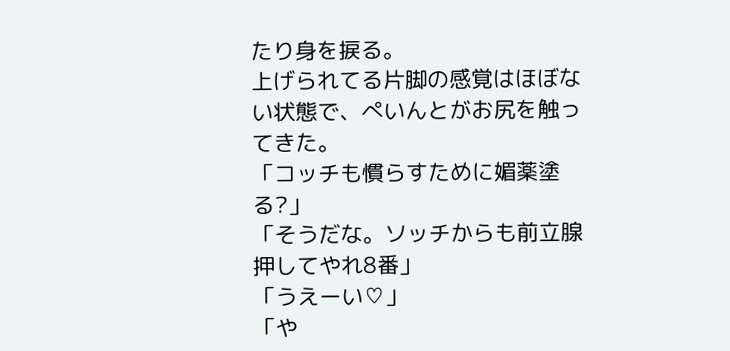たり身を捩る。
上げられてる片脚の感覚はほぼない状態で、ぺいんとがお尻を触ってきた。
「コッチも慣らすために媚薬塗る?」
「そうだな。ソッチからも前立腺押してやれ8番」
「うえーい♡」
「や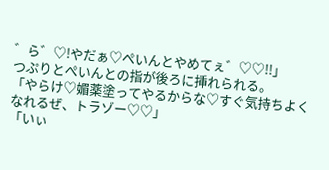゛ら゛♡!やだぁ♡ぺいんとやめてぇ゛♡♡!!」
つぷりとぺいんとの指が後ろに挿れられる。
「やらけ♡媚薬塗ってやるからな♡すぐ気持ちよくなれるぜ、トラゾー♡♡」
「いぃ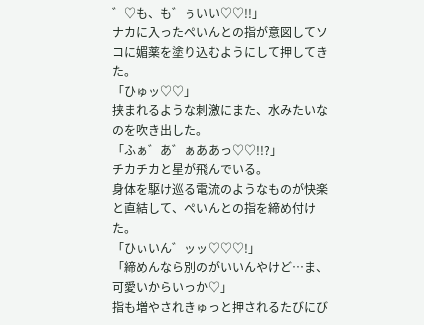゛♡も、も゛ぅいい♡♡!!」
ナカに入ったぺいんとの指が意図してソコに媚薬を塗り込むようにして押してきた。
「ひゅッ♡♡」
挟まれるような刺激にまた、水みたいなのを吹き出した。
「ふぁ゛あ゛ぁああっ♡♡!!?」
チカチカと星が飛んでいる。
身体を駆け巡る電流のようなものが快楽と直結して、ぺいんとの指を締め付けた。
「ひぃいん゛ッッ♡♡♡!」
「締めんなら別のがいいんやけど…ま、可愛いからいっか♡」
指も増やされきゅっと押されるたびにび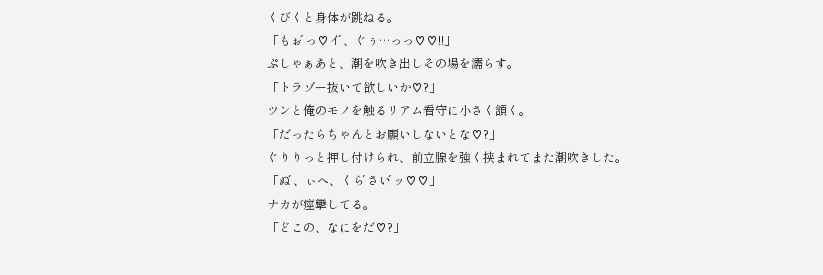くびくと身体が跳ねる。
「もぉ゛っ♡イ゛、ぐぅ…っっ♡♡!!」
ぷしゃぁあと、潮を吹き出しその場を濡らす。
「トラゾー抜いて欲しいか♡?」
ツンと俺のモノを触るリアム看守に小さく頷く。
「だったらちゃんとお願いしないとな♡?」
ぐりりっと押し付けられ、前立腺を強く挟まれてまた潮吹きした。
「ぬ゛、ぃへ、くら゛さい゛ッ♡♡」
ナカが痙攣してる。
「どこの、なにをだ♡?」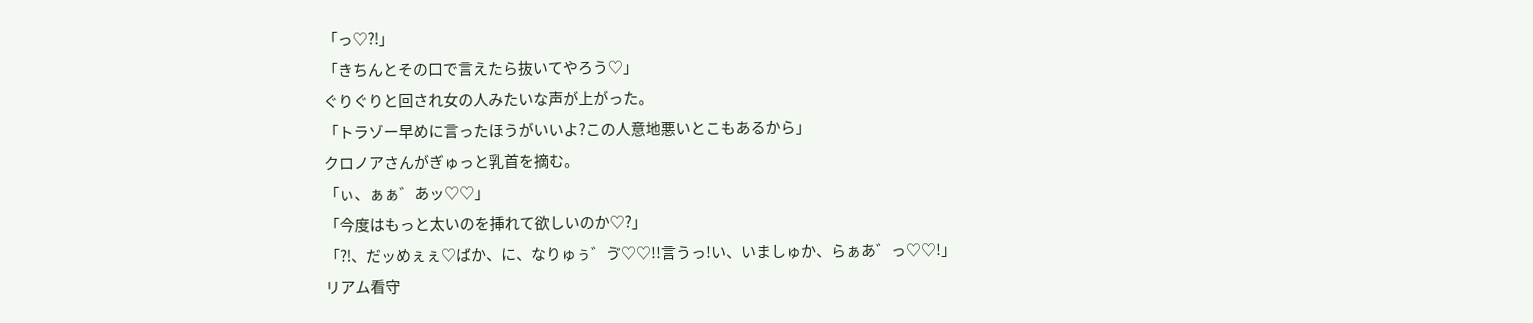「っ♡⁈」
「きちんとその口で言えたら抜いてやろう♡」
ぐりぐりと回され女の人みたいな声が上がった。
「トラゾー早めに言ったほうがいいよ?この人意地悪いとこもあるから」
クロノアさんがぎゅっと乳首を摘む。
「ぃ、ぁぁ゛あッ♡♡」
「今度はもっと太いのを挿れて欲しいのか♡?」
「⁈、だッめぇぇ♡ばか、に、なりゅぅ゛ゔ♡♡!!言うっ!い、いましゅか、らぁあ゛っ♡♡!」
リアム看守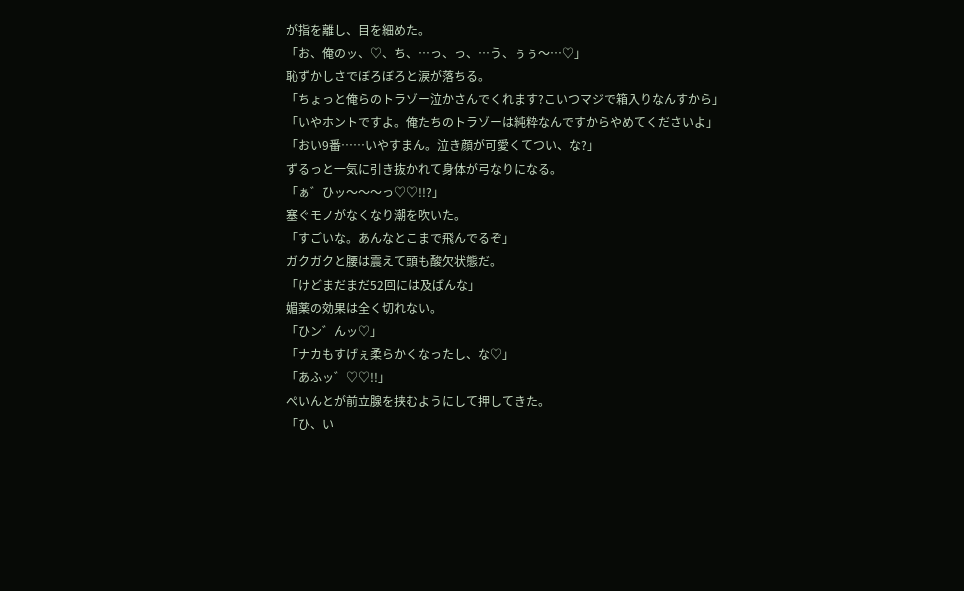が指を離し、目を細めた。
「お、俺のッ、♡、ち、…っ、っ、…う、ぅぅ〜…♡」
恥ずかしさでぼろぼろと涙が落ちる。
「ちょっと俺らのトラゾー泣かさんでくれます?こいつマジで箱入りなんすから」
「いやホントですよ。俺たちのトラゾーは純粋なんですからやめてくださいよ」
「おい9番……いやすまん。泣き顔が可愛くてつい、な?」
ずるっと一気に引き抜かれて身体が弓なりになる。
「ぁ゛ひッ〜〜〜っ♡♡!!?」
塞ぐモノがなくなり潮を吹いた。
「すごいな。あんなとこまで飛んでるぞ」
ガクガクと腰は震えて頭も酸欠状態だ。
「けどまだまだ52回には及ばんな」
媚薬の効果は全く切れない。
「ひン゛んッ♡」
「ナカもすげぇ柔らかくなったし、な♡」
「あふッ゛♡♡!!」
ぺいんとが前立腺を挟むようにして押してきた。
「ひ、い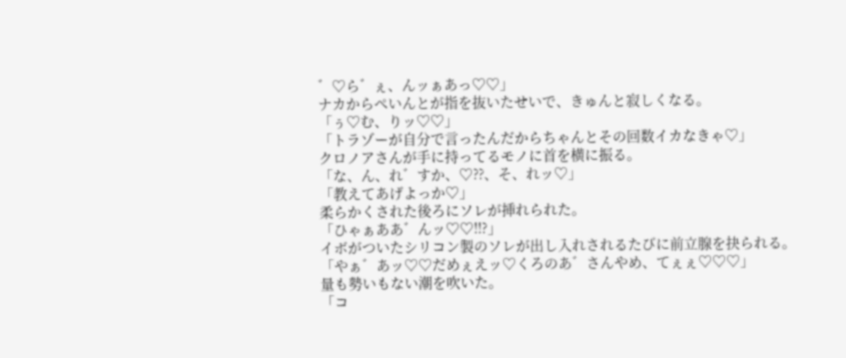゛♡ら゛ぇ、んッぁあっ♡♡」
ナカからぺいんとが指を抜いたせいで、きゅんと寂しくなる。
「ぅ♡む、りッ♡♡」
「トラゾーが自分で言ったんだからちゃんとその回数イカなきゃ♡」
クロノアさんが手に持ってるモノに首を横に振る。
「な、ん、れ゛すか、♡⁇、そ、れッ♡」
「教えてあげよっか♡」
柔らかくされた後ろにソレが挿れられた。
「ひゃぁああ゛んッ♡♡!!?」
イボがついたシリコン製のソレが出し入れされるたびに前立腺を抉られる。
「やぁ゛あッ♡♡だめぇえッ♡くろのあ゛さんやめ、てぇぇ♡♡♡」
量も勢いもない潮を吹いた。
「コ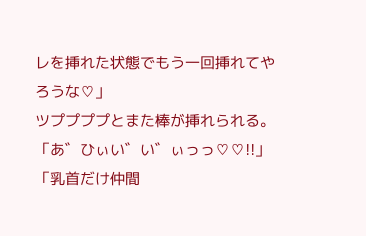レを挿れた状態でもう一回挿れてやろうな♡」
ツププププとまた棒が挿れられる。
「あ゛ひぃい゛い゛ぃっっ♡♡!!」
「乳首だけ仲間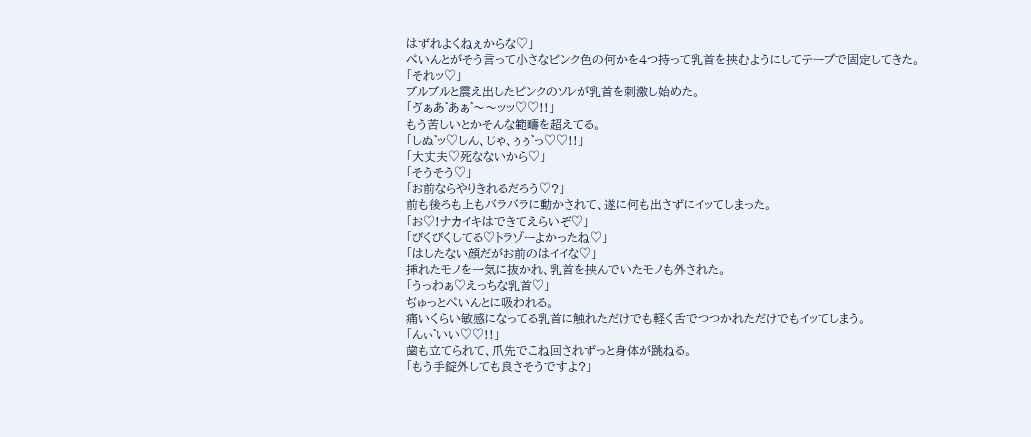はずれよくねぇからな♡」
ぺいんとがそう言って小さなピンク色の何かを4つ持って乳首を挟むようにしてテープで固定してきた。
「それッ♡」
ブルブルと震え出したピンクのソレが乳首を刺激し始めた。
「ゔぁあ゛あぁ゛〜〜ッッ♡♡!!」
もう苦しいとかそんな範疇を超えてる。
「しぬ゛ッ♡しん、じゃ、ぅぅ゛っ♡♡!!」
「大丈夫♡死なないから♡」
「そうそう♡」
「お前ならやりきれるだろう♡?」
前も後ろも上もバラバラに動かされて、遂に何も出さずにイッてしまった。
「お♡!ナカイキはできてえらいぞ♡」
「びくびくしてる♡トラゾーよかったね♡」
「はしたない顔だがお前のはイイな♡」
挿れたモノを一気に抜かれ、乳首を挟んでいたモノも外された。
「うっわぁ♡えっちな乳首♡」
ぢゅっとぺいんとに吸われる。
痛いくらい敏感になってる乳首に触れただけでも軽く舌でつつかれただけでもイッてしまう。
「んぃ゛いい♡♡!!」
歯も立てられて、爪先でこね回されずっと身体が跳ねる。
「もう手錠外しても良さそうですよ?」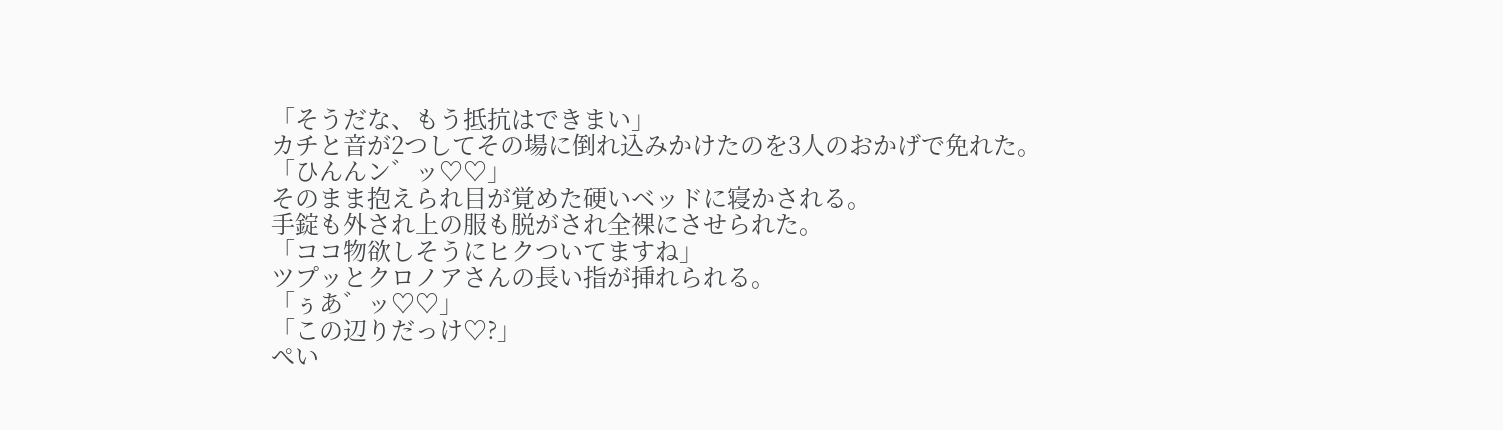「そうだな、もう抵抗はできまい」
カチと音が2つしてその場に倒れ込みかけたのを3人のおかげで免れた。
「ひんんン゛ッ♡♡」
そのまま抱えられ目が覚めた硬いベッドに寝かされる。
手錠も外され上の服も脱がされ全裸にさせられた。
「ココ物欲しそうにヒクついてますね」
ツプッとクロノアさんの長い指が挿れられる。
「ぅあ゛ッ♡♡」
「この辺りだっけ♡?」
ぺい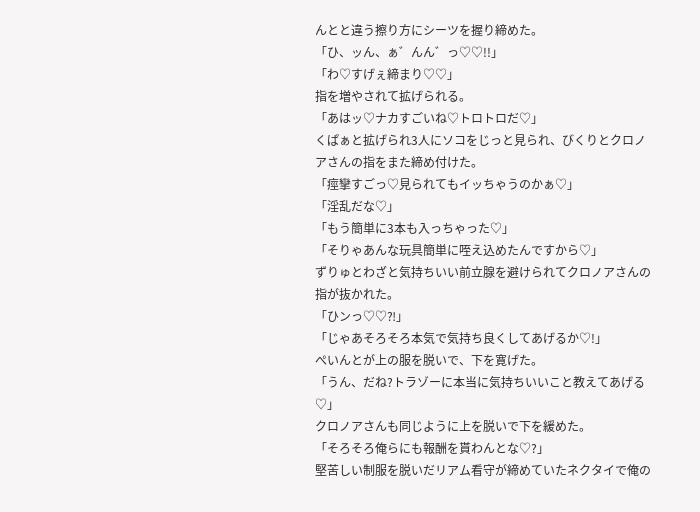んとと違う擦り方にシーツを握り締めた。
「ひ、ッん、ぁ゛んん゛っ♡♡!!」
「わ♡すげぇ締まり♡♡」
指を増やされて拡げられる。
「あはッ♡ナカすごいね♡トロトロだ♡」
くぱぁと拡げられ3人にソコをじっと見られ、びくりとクロノアさんの指をまた締め付けた。
「痙攣すごっ♡見られてもイッちゃうのかぁ♡」
「淫乱だな♡」
「もう簡単に3本も入っちゃった♡」
「そりゃあんな玩具簡単に咥え込めたんですから♡」
ずりゅとわざと気持ちいい前立腺を避けられてクロノアさんの指が抜かれた。
「ひンっ♡♡⁈」
「じゃあそろそろ本気で気持ち良くしてあげるか♡!」
ぺいんとが上の服を脱いで、下を寛げた。
「うん、だね?トラゾーに本当に気持ちいいこと教えてあげる♡」
クロノアさんも同じように上を脱いで下を緩めた。
「そろそろ俺らにも報酬を貰わんとな♡?」
堅苦しい制服を脱いだリアム看守が締めていたネクタイで俺の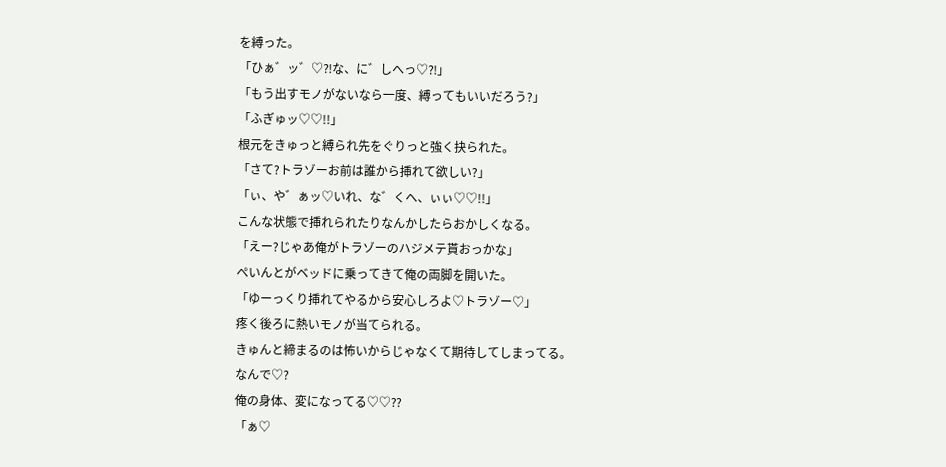を縛った。
「ひぁ゛ッ゛♡⁈な、に゛しへっ♡⁈」
「もう出すモノがないなら一度、縛ってもいいだろう?」
「ふぎゅッ♡♡!!」
根元をきゅっと縛られ先をぐりっと強く抉られた。
「さて?トラゾーお前は誰から挿れて欲しい?」
「ぃ、や゛ぁッ♡いれ、な゛くへ、ぃぃ♡♡!!」
こんな状態で挿れられたりなんかしたらおかしくなる。
「えー?じゃあ俺がトラゾーのハジメテ貰おっかな」
ぺいんとがベッドに乗ってきて俺の両脚を開いた。
「ゆーっくり挿れてやるから安心しろよ♡トラゾー♡」
疼く後ろに熱いモノが当てられる。
きゅんと締まるのは怖いからじゃなくて期待してしまってる。
なんで♡?
俺の身体、変になってる♡♡⁇
「ぁ♡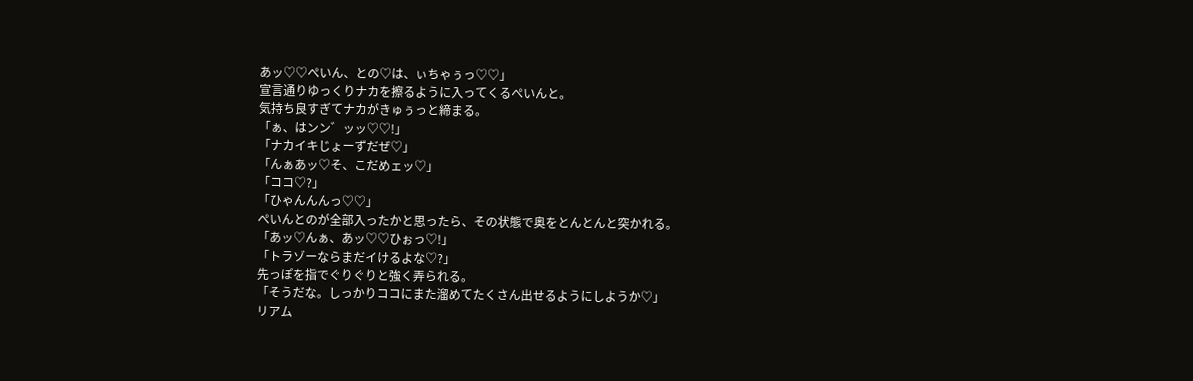あッ♡♡ぺいん、との♡は、ぃちゃぅっ♡♡」
宣言通りゆっくりナカを擦るように入ってくるぺいんと。
気持ち良すぎてナカがきゅぅっと締まる。
「ぁ、はンン゛ッッ♡♡!」
「ナカイキじょーずだぜ♡」
「んぁあッ♡そ、こだめェッ♡」
「ココ♡?」
「ひゃんんんっ♡♡」
ぺいんとのが全部入ったかと思ったら、その状態で奥をとんとんと突かれる。
「あッ♡んぁ、あッ♡♡ひぉっ♡!」
「トラゾーならまだイけるよな♡?」
先っぽを指でぐりぐりと強く弄られる。
「そうだな。しっかりココにまた溜めてたくさん出せるようにしようか♡」
リアム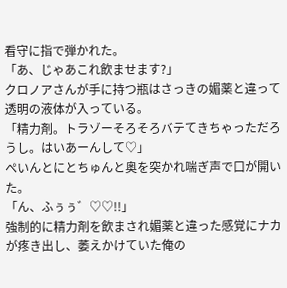看守に指で弾かれた。
「あ、じゃあこれ飲ませます?」
クロノアさんが手に持つ瓶はさっきの媚薬と違って透明の液体が入っている。
「精力剤。トラゾーそろそろバテてきちゃっただろうし。はいあーんして♡」
ぺいんとにとちゅんと奥を突かれ喘ぎ声で口が開いた。
「ん、ふぅぅ゛♡♡!!」
強制的に精力剤を飲まされ媚薬と違った感覚にナカが疼き出し、萎えかけていた俺の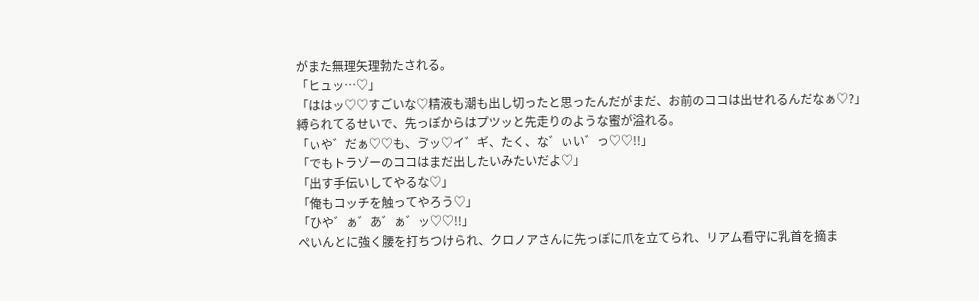がまた無理矢理勃たされる。
「ヒュッ…♡」
「ははッ♡♡すごいな♡精液も潮も出し切ったと思ったんだがまだ、お前のココは出せれるんだなぁ♡?」
縛られてるせいで、先っぽからはプツッと先走りのような蜜が溢れる。
「ぃや゛だぁ♡♡も、ゔッ♡イ゛ギ、たく、な゛ぃい゛っ♡♡!!」
「でもトラゾーのココはまだ出したいみたいだよ♡」
「出す手伝いしてやるな♡」
「俺もコッチを触ってやろう♡」
「ひや゛ぁ゛あ゛ぁ゛ッ♡♡!!」
ぺいんとに強く腰を打ちつけられ、クロノアさんに先っぽに爪を立てられ、リアム看守に乳首を摘ま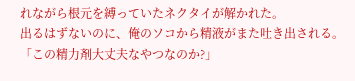れながら根元を縛っていたネクタイが解かれた。
出るはずないのに、俺のソコから精液がまた吐き出される。
「この精力剤大丈夫なやつなのか?」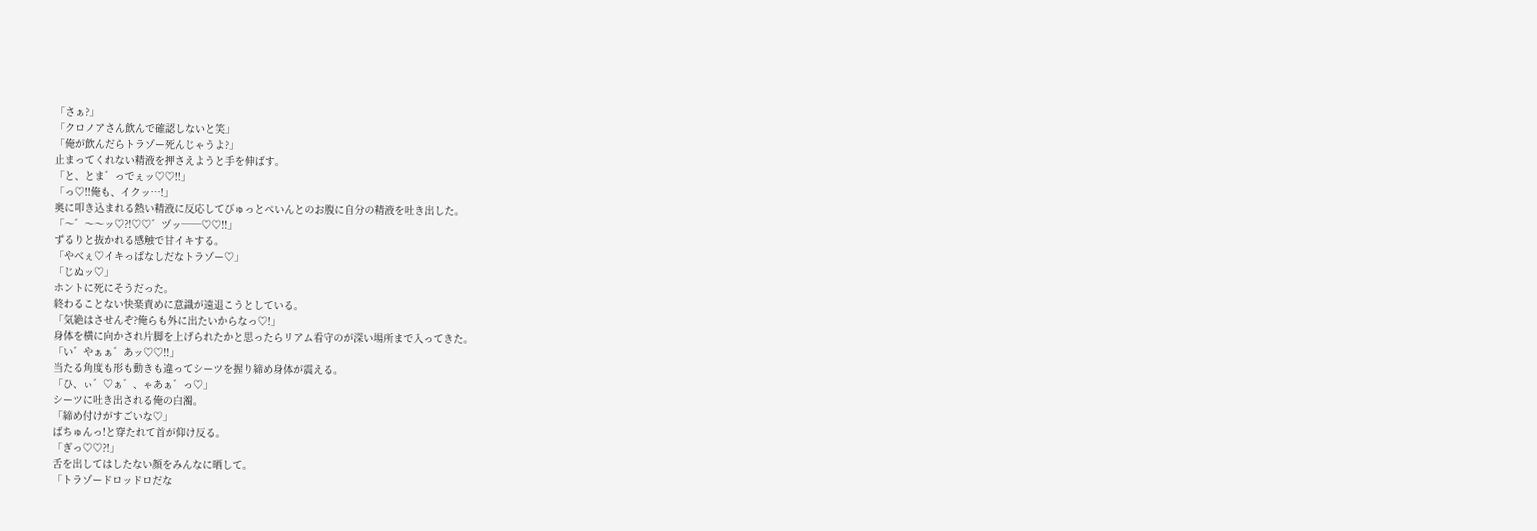「さぁ?」
「クロノアさん飲んで確認しないと笑」
「俺が飲んだらトラゾー死んじゃうよ?」
止まってくれない精液を押さえようと手を伸ばす。
「と、とま゛っでぇッ♡♡!!」
「っ♡!!俺も、イクッ…!」
奥に叩き込まれる熱い精液に反応してびゅっとぺいんとのお腹に自分の精液を吐き出した。
「〜゛〜〜ッ♡⁈♡♡゛ヅッ──♡♡!!」
ずるりと抜かれる感触で甘イキする。
「やべぇ♡イキっぱなしだなトラゾー♡」
「じぬッ♡」
ホントに死にそうだった。
終わることない快楽責めに意識が遠退こうとしている。
「気絶はさせんぞ?俺らも外に出たいからなっ♡!」
身体を横に向かされ片脚を上げられたかと思ったらリアム看守のが深い場所まで入ってきた。
「い゛やぁぁ゛あッ♡♡!!」
当たる角度も形も動きも違ってシーツを握り締め身体が震える。
「ひ、ぃ゛♡ぁ゛、ゃあぁ゛っ♡」
シーツに吐き出される俺の白濁。
「締め付けがすごいな♡」
ばちゅんっ!と穿たれて首が仰け反る。
「ぎっ♡♡⁈」
舌を出してはしたない顔をみんなに晒して。
「トラゾードロッドロだな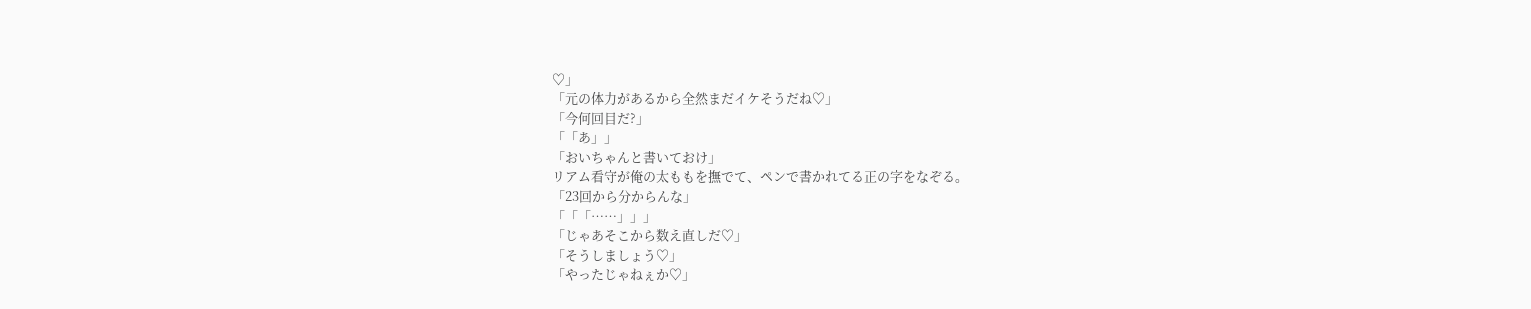♡」
「元の体力があるから全然まだイケそうだね♡」
「今何回目だ?」
「「あ」」
「おいちゃんと書いておけ」
リアム看守が俺の太ももを撫でて、ペンで書かれてる正の字をなぞる。
「23回から分からんな」
「「「……」」」
「じゃあそこから数え直しだ♡」
「そうしましょう♡」
「やったじゃねぇか♡」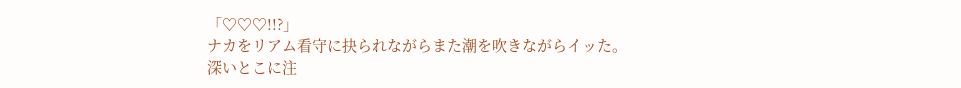「♡♡♡!!?」
ナカをリアム看守に抉られながらまた潮を吹きながらイッた。
深いとこに注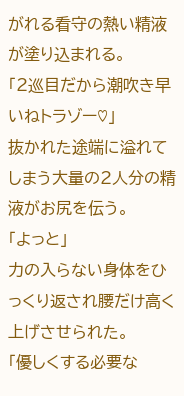がれる看守の熱い精液が塗り込まれる。
「2巡目だから潮吹き早いねトラゾー♡」
抜かれた途端に溢れてしまう大量の2人分の精液がお尻を伝う。
「よっと」
力の入らない身体をひっくり返され腰だけ高く上げさせられた。
「優しくする必要な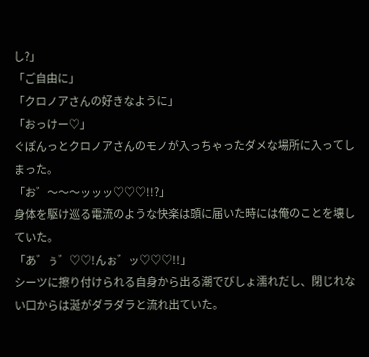し?」
「ご自由に」
「クロノアさんの好きなように」
「おっけー♡」
ぐぽんっとクロノアさんのモノが入っちゃったダメな場所に入ってしまった。
「お゛〜〜〜ッッッ♡♡♡!!?」
身体を駆け巡る電流のような快楽は頭に届いた時には俺のことを壊していた。
「あ゛ぅ゛♡♡!んぉ゛ッ♡♡♡!!」
シーツに擦り付けられる自身から出る潮でびしょ濡れだし、閉じれない口からは涎がダラダラと流れ出ていた。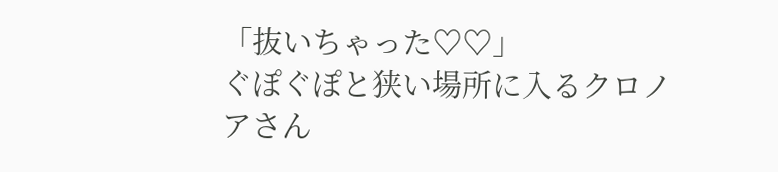「抜いちゃった♡♡」
ぐぽぐぽと狭い場所に入るクロノアさん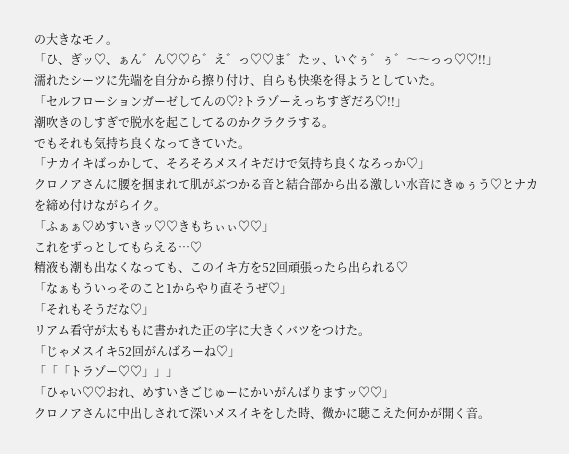の大きなモノ。
「ひ、ぎッ♡、ぁん゛ん♡♡ら゛え゛っ♡♡ま゛たッ、いぐぅ゛ぅ゛〜〜っっ♡♡!!」
濡れたシーツに先端を自分から擦り付け、自らも快楽を得ようとしていた。
「セルフローションガーゼしてんの♡?トラゾーえっちすぎだろ♡!!」
潮吹きのしすぎで脱水を起こしてるのかクラクラする。
でもそれも気持ち良くなってきていた。
「ナカイキばっかして、そろそろメスイキだけで気持ち良くなろっか♡」
クロノアさんに腰を掴まれて肌がぶつかる音と結合部から出る激しい水音にきゅぅう♡とナカを締め付けながらイク。
「ふぁぁ♡めすいきッ♡♡きもちぃぃ♡♡」
これをずっとしてもらえる…♡
精液も潮も出なくなっても、このイキ方を52回頑張ったら出られる♡
「なぁもういっそのこと1からやり直そうぜ♡」
「それもそうだな♡」
リアム看守が太ももに書かれた正の字に大きくバツをつけた。
「じゃメスイキ52回がんばろーね♡」
「「「トラゾー♡♡」」」
「ひゃい♡♡おれ、めすいきごじゅーにかいがんばりますッ♡♡」
クロノアさんに中出しされて深いメスイキをした時、微かに聴こえた何かが開く音。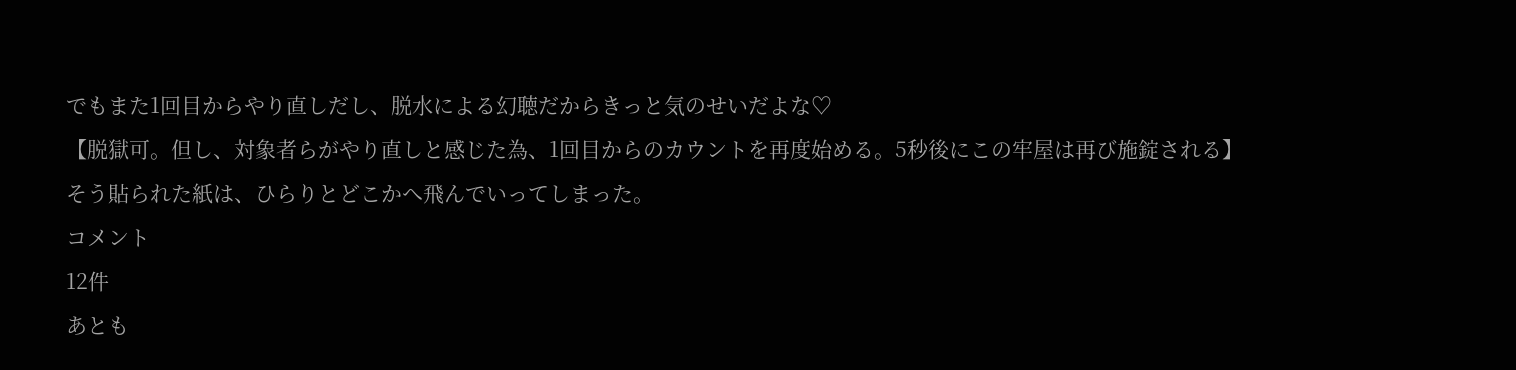でもまた1回目からやり直しだし、脱水による幻聴だからきっと気のせいだよな♡
【脱獄可。但し、対象者らがやり直しと感じた為、1回目からのカウントを再度始める。5秒後にこの牢屋は再び施錠される】
そう貼られた紙は、ひらりとどこかへ飛んでいってしまった。
コメント
12件
あとも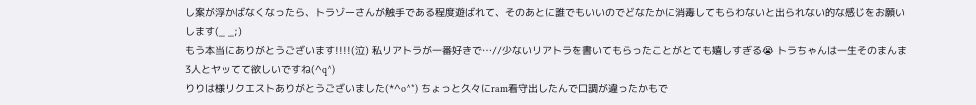し案が浮かばなくなったら、トラゾーさんが触手である程度遊ばれて、そのあとに誰でもいいのでどなたかに消毒してもらわないと出られない的な感じをお願いします(_ _;)
もう本当にありがとうございます!!!!(泣) 私リアトラが一番好きで…//少ないリアトラを書いてもらったことがとても嬉しすぎる😭 トラちゃんは一生そのまんま3人とヤッてて欲しいですね(^q^)
りりは様リクエストありがとうございました(*^o^*) ちょっと久々にram看守出したんで口調が違ったかもで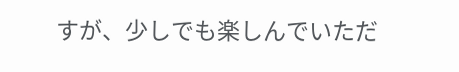すが、少しでも楽しんでいただ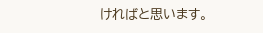ければと思います。